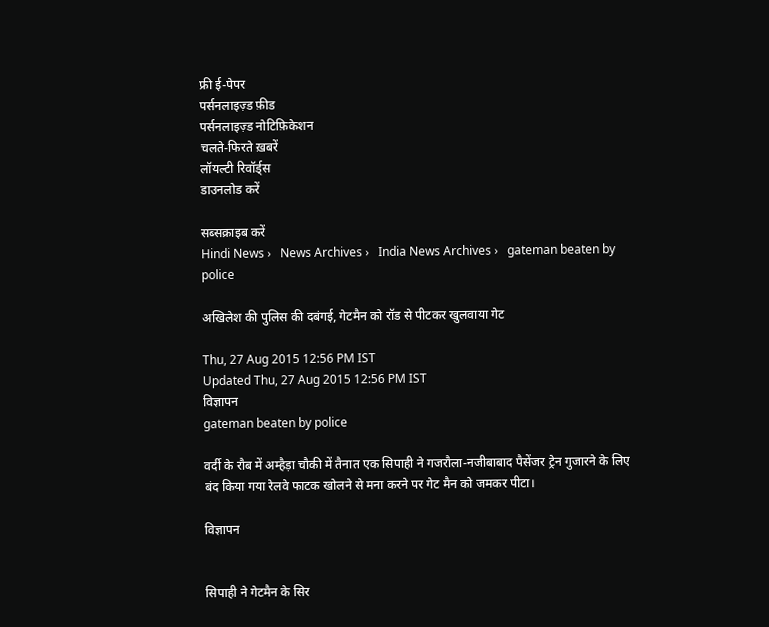फ्री ई-पेपर
पर्सनलाइज़्ड फ़ीड
पर्सनलाइज़्ड नोटिफ़िकेशन
चलते-फिरते ख़बरें
लॉयल्टी रिवॉर्ड्स
डाउनलोड करें

सब्सक्राइब करें
Hindi News ›   News Archives ›   India News Archives ›   gateman beaten by police

अखिलेश की पुलिस की दबंगई, गेटमैन को रॉड से पीटकर खुलवाया गेट

Thu, 27 Aug 2015 12:56 PM IST
Updated Thu, 27 Aug 2015 12:56 PM IST
विज्ञापन
gateman beaten by police

वर्दी के रौब में अम्हैड़ा चौकी में तैनात एक सिपाही ने गजरौला-नजीबाबाद पैसेंजर ट्रेन गुजारने के लिए बंद किया गया रेलवे फाटक खोलने से मना करने पर गेट मैन को जमकर पीटा।

विज्ञापन


सिपाही ने गेटमैन के सिर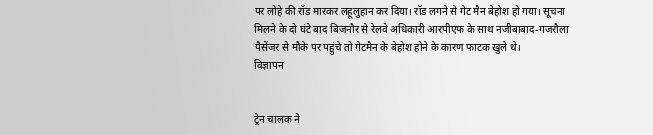पर लोहे की रॉड मारकर लहूलुहान कर दिया। रॉड लगने से गेट मैन बेहोश हो गया। सूचना मिलने के दो घंटे बाद बिजनौर से रेलवे अधिकारी आरपीएफ के साथ नजीबाबाद-गजरौला पैसेंजर से मौके पर पहुंचे तो गेटमैन के बेहोश होने के कारण फाटक खुले थे।
विज्ञापन


ट्रेन चालक ने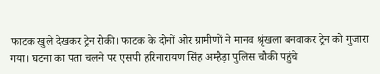फाटक खुले देखकर ट्रेन रोकी। फाटक के दोनों ओर ग्रामीणों ने मानव श्रृंखला बनवाकर ट्रेन को गुजारा गया। घटना का पता चलने पर एसपी हरिनारायण सिंह अम्हैड़ा पुलिस चौकी पहुंचे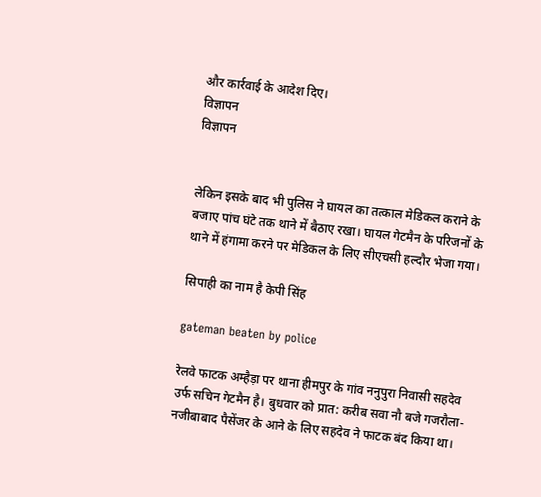और कार्रवाई के आदेश दिए।
विज्ञापन
विज्ञापन


लेकिन इसके बाद भी पुलिस ने घायल का तत्काल मेडिकल कराने के बजाए पांच घंटे तक थाने में बैठाए रखा। घायल गेटमैन के परिजनों के थाने में हंगामा करने पर मेडिकल के लिए सीएचसी हल्दौर भेजा गया।

सिपाही का नाम है केपी सिंह

gateman beaten by police

रेलवे फाटक अम्हैड़ा पर थाना हीमपुर के गांव ननुपुरा निवासी सहदेव उर्फ सचिन गेटमैन है। बुधवार को प्रात: करीब सवा नौ बजे गजरौला-नजीबाबाद पैसेंजर के आने के लिए सहदेव ने फाटक बंद किया था।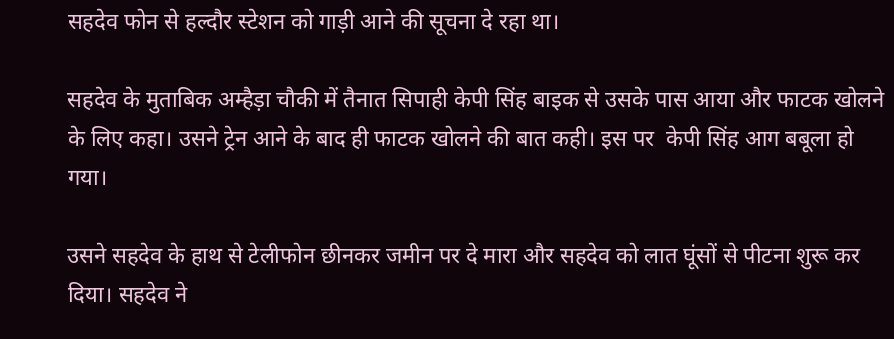सहदेव फोन से हल्दौर स्टेशन को गाड़ी आने की सूचना दे रहा था।

सहदेव के मुताबिक अम्हैड़ा चौकी में तैनात सिपाही केपी सिंह बाइक से उसके पास आया और फाटक खोलने के लिए कहा। उसने ट्रेन आने के बाद ही फाटक खोलने की बात कही। इस पर  केपी सिंह आग बबूला हो गया।

उसने सहदेव के हाथ से टेलीफोन छीनकर जमीन पर दे मारा और सहदेव को लात घूंसों से पीटना शुरू कर दिया। सहदेव ने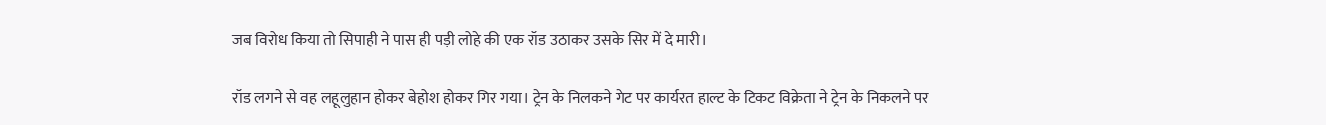जब विरोध किया तो सिपाही ने पास ही पड़ी लोहे की एक रॉड उठाकर उसके सिर में दे मारी।

रॉड लगने से वह लहूलुहान होकर बेहोश होकर गिर गया। ट्रेन के निलकने गेट पर कार्यरत हाल्ट के टिकट विक्रेता ने ट्रेन के निकलने पर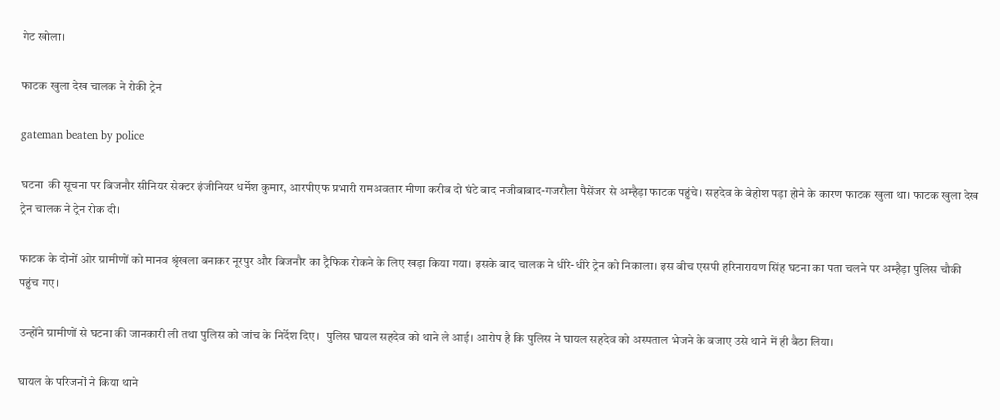गेट खोला।

फाटक खुला देख चालक ने रोकी ट्रेन

gateman beaten by police

घटना  की सूचना पर बिजनौर सीनियर सेक्टर इंजीनियर धर्मेश कुमार, आरपीएफ प्रभारी रामअवतार मीणा करीब दो घंटे बाद नजीबाबाद-गजरौला पैसेंजर से अम्हैड़ा फाटक पहुंचे। सहदेव के बेहोश पड़ा होने के कारण फाटक खुला था। फाटक खुला देख ट्रेन चालक ने ट्रेन रोक दी।

फाटक के दोनों ओर ग्रामीणों को मानव श्रृंखला बनाकर नूरपुर और बिजनौर का ट्रैफिक रोकने के लिए खड़ा किया गया। इसके बाद चालक ने धीरे-धीरे ट्रेन को निकाला। इस बीच एसपी हरिनारायण सिंह घटना का पता चलने पर अम्हैड़ा पुलिस चौकी पहुंच गए।

उन्होंने ग्रामीणों से घटना की जानकारी ली तथा पुलिस को जांच के निर्देश दिए।  पुलिस घायल सहदेव को थाने ले आई। आरोप है कि पुलिस ने घायल सहदेव को अस्पताल भेजने के बजाए उसे थाने में ही बैठा लिया।

घायल के परिजनों ने किया थाने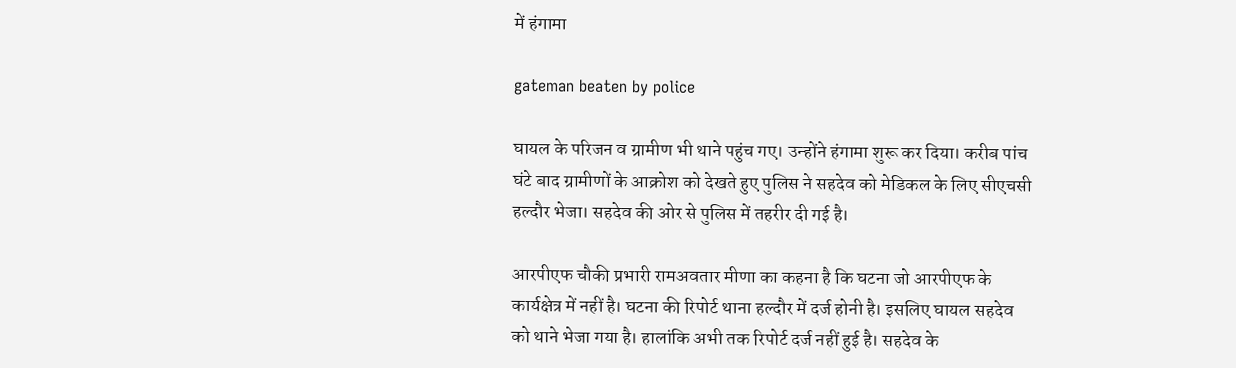में हंगामा

gateman beaten by police

घायल के परिजन व ग्रामीण भी थाने पहुंच गए। उन्होंने हंगामा शुरू कर दिया। करीब पांच घंटे बाद ग्रामीणों के आक्रोश को देखते हुए पुलिस ने सहदेव को मेडिकल के लिए सीएचसी हल्दौर भेजा। सहदेव की ओर से पुलिस में तहरीर दी गई है।

आरपीएफ चौकी प्रभारी रामअवतार मीणा का कहना है कि घटना जो आरपीएफ के कार्यक्षेत्र में नहीं है। घटना की रिपोर्ट थाना हल्दौर में दर्ज होनी है। इसलिए घायल सहदेव को थाने भेजा गया है। हालांकि अभी तक रिपोर्ट दर्ज नहीं हुई है। सहदेव के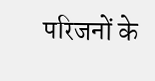परिजनों के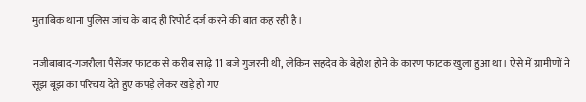मुताबिक थाना पुलिस जांच के बाद ही रिपोर्ट दर्ज करने की बात कह रही है।

नजीबाबाद-गजरौला पैसेंजर फाटक से करीब साढ़े 11 बजे गुजरनी थी, लेकिन सहदेव के बेहोश होने के कारण फाटक खुला हुआ था। ऐसे में ग्रामीणों ने सूझ बूझ का परिचय देते हुए कपड़े लेकर खड़े हो गए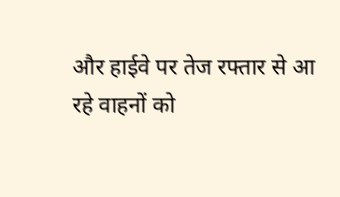और हाईवे पर तेज रफ्तार से आ रहे वाहनों को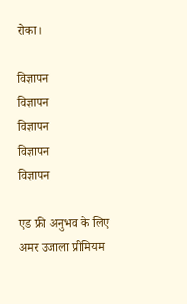रोका।

विज्ञापन
विज्ञापन
विज्ञापन
विज्ञापन
विज्ञापन

एड फ्री अनुभव के लिए अमर उजाला प्रीमियम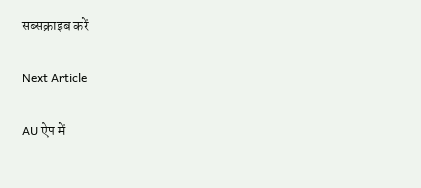सब्सक्राइब करें

Next Article

AU ऐप में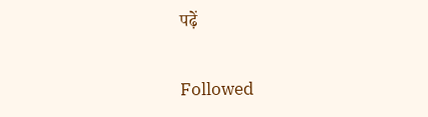पढ़ें

Followed